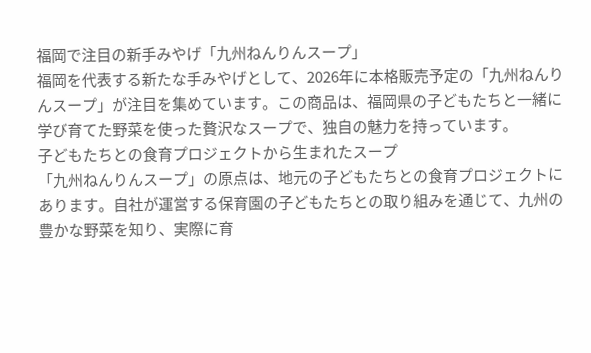福岡で注目の新手みやげ「九州ねんりんスープ」
福岡を代表する新たな手みやげとして、2026年に本格販売予定の「九州ねんりんスープ」が注目を集めています。この商品は、福岡県の子どもたちと一緒に学び育てた野菜を使った贅沢なスープで、独自の魅力を持っています。
子どもたちとの食育プロジェクトから生まれたスープ
「九州ねんりんスープ」の原点は、地元の子どもたちとの食育プロジェクトにあります。自社が運営する保育園の子どもたちとの取り組みを通じて、九州の豊かな野菜を知り、実際に育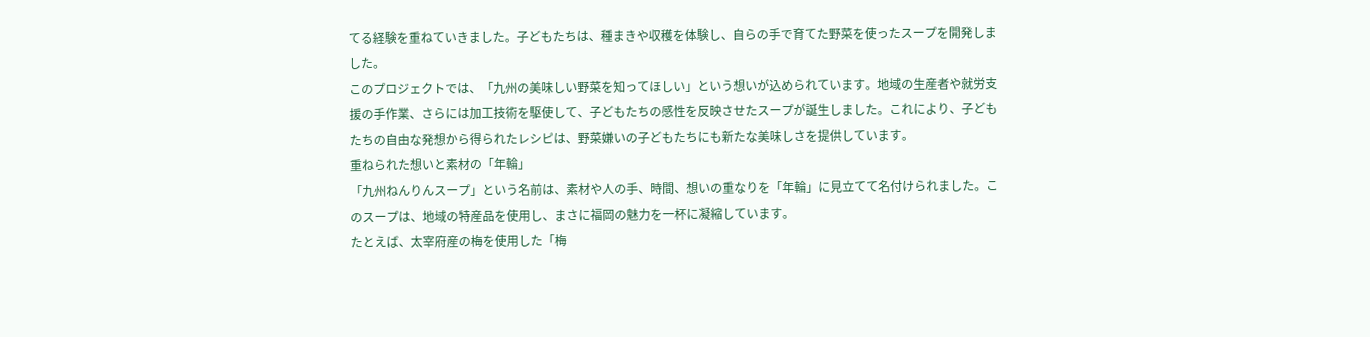てる経験を重ねていきました。子どもたちは、種まきや収穫を体験し、自らの手で育てた野菜を使ったスープを開発しました。
このプロジェクトでは、「九州の美味しい野菜を知ってほしい」という想いが込められています。地域の生産者や就労支援の手作業、さらには加工技術を駆使して、子どもたちの感性を反映させたスープが誕生しました。これにより、子どもたちの自由な発想から得られたレシピは、野菜嫌いの子どもたちにも新たな美味しさを提供しています。
重ねられた想いと素材の「年輪」
「九州ねんりんスープ」という名前は、素材や人の手、時間、想いの重なりを「年輪」に見立てて名付けられました。このスープは、地域の特産品を使用し、まさに福岡の魅力を一杯に凝縮しています。
たとえば、太宰府産の梅を使用した「梅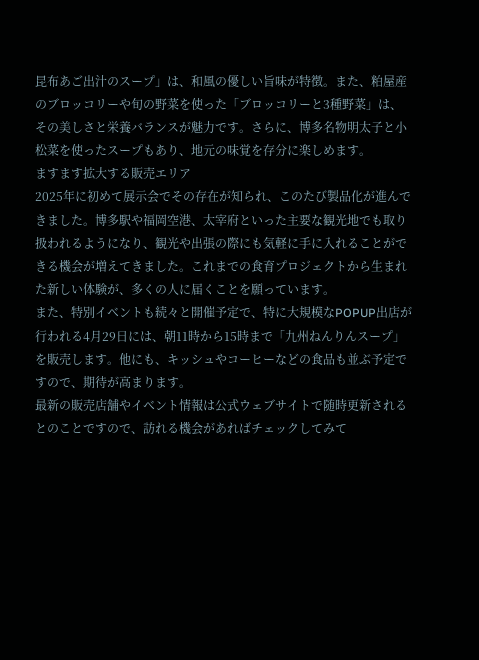昆布あご出汁のスープ」は、和風の優しい旨味が特徴。また、粕屋産のブロッコリーや旬の野菜を使った「ブロッコリーと3種野菜」は、その美しさと栄養バランスが魅力です。さらに、博多名物明太子と小松菜を使ったスープもあり、地元の味覚を存分に楽しめます。
ますます拡大する販売エリア
2025年に初めて展示会でその存在が知られ、このたび製品化が進んできました。博多駅や福岡空港、太宰府といった主要な観光地でも取り扱われるようになり、観光や出張の際にも気軽に手に入れることができる機会が増えてきました。これまでの食育プロジェクトから生まれた新しい体験が、多くの人に届くことを願っています。
また、特別イベントも続々と開催予定で、特に大規模なPOPUP出店が行われる4月29日には、朝11時から15時まで「九州ねんりんスープ」を販売します。他にも、キッシュやコーヒーなどの食品も並ぶ予定ですので、期待が高まります。
最新の販売店舗やイベント情報は公式ウェブサイトで随時更新されるとのことですので、訪れる機会があればチェックしてみて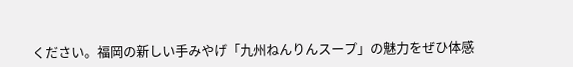ください。福岡の新しい手みやげ「九州ねんりんスープ」の魅力をぜひ体感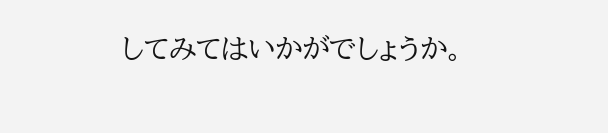してみてはいかがでしょうか。